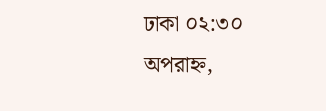ঢাকা ০২:৩০ অপরাহ্ন,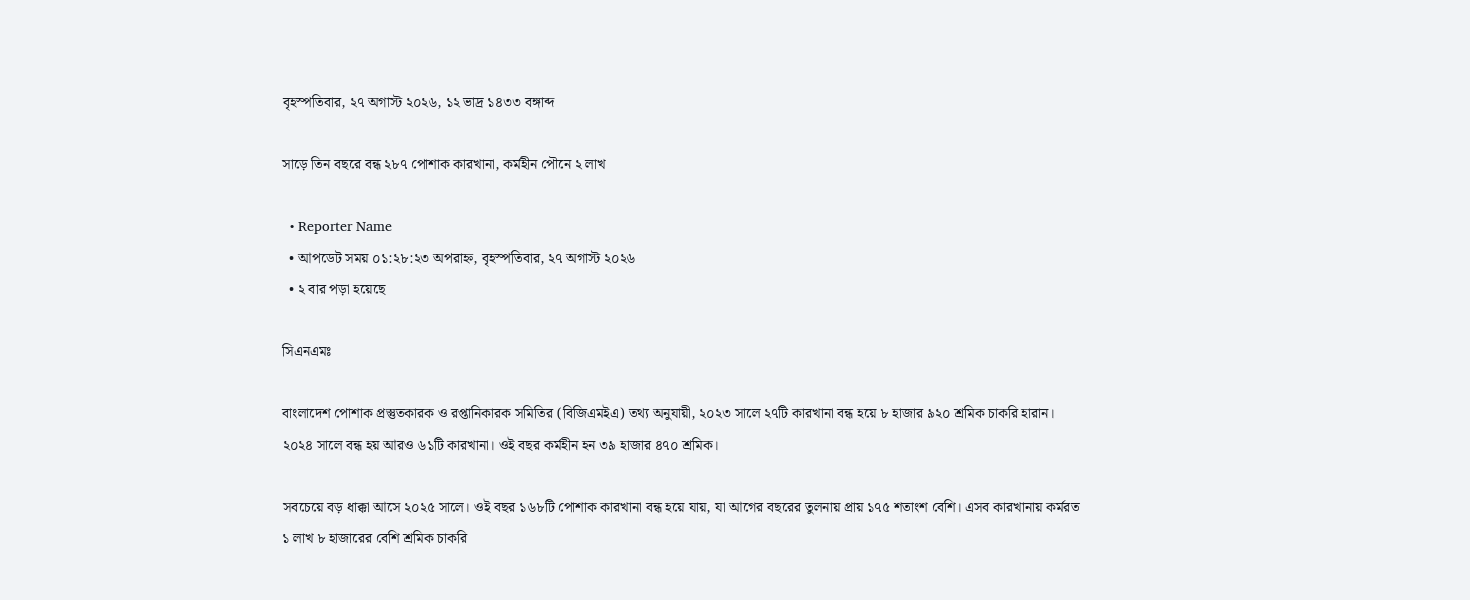বৃহস্পতিবার, ২৭ অগাস্ট ২০২৬, ১২ ভাদ্র ১৪৩৩ বঙ্গাব্দ

সাড়ে তিন বছরে বন্ধ ২৮৭ পোশাক কারখানা, কর্মহীন পৌনে ২ লাখ

  • Reporter Name
  • আপডেট সময় ০১:২৮:২৩ অপরাহ্ন, বৃহস্পতিবার, ২৭ অগাস্ট ২০২৬
  • ২ বার পড়া হয়েছে

সিএনএমঃ

বাংলাদেশ পোশাক প্রস্তুতকারক ও রপ্তানিকারক সমিতির (বিজিএমইএ) তথ্য অনুযায়ী, ২০২৩ সালে ২৭টি কারখানা বন্ধ হয়ে ৮ হাজার ৯২০ শ্রমিক চাকরি হারান। ২০২৪ সালে বন্ধ হয় আরও ৬১টি কারখানা। ওই বছর কর্মহীন হন ৩৯ হাজার ৪৭০ শ্রমিক।

সবচেয়ে বড় ধাক্কা আসে ২০২৫ সালে। ওই বছর ১৬৮টি পোশাক কারখানা বন্ধ হয়ে যায়, যা আগের বছরের তুলনায় প্রায় ১৭৫ শতাংশ বেশি। এসব কারখানায় কর্মরত ১ লাখ ৮ হাজারের বেশি শ্রমিক চাকরি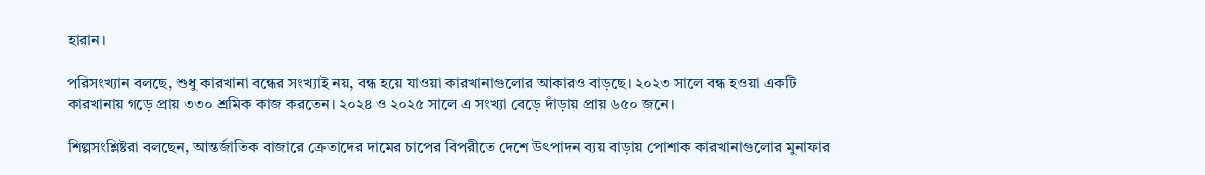হারান।

পরিসংখ্যান বলছে, শুধু কারখানা বন্ধের সংখ্যাই নয়, বন্ধ হয়ে যাওয়া কারখানাগুলোর আকারও বাড়ছে। ২০২৩ সালে বন্ধ হওয়া একটি কারখানায় গড়ে প্রায় ৩৩০ শ্রমিক কাজ করতেন। ২০২৪ ও ২০২৫ সালে এ সংখ্যা বেড়ে দাঁড়ায় প্রায় ৬৫০ জনে।

শিল্পসংশ্লিষ্টরা বলছেন, আন্তর্জাতিক বাজারে ক্রেতাদের দামের চাপের বিপরীতে দেশে উৎপাদন ব্যয় বাড়ায় পোশাক কারখানাগুলোর মুনাফার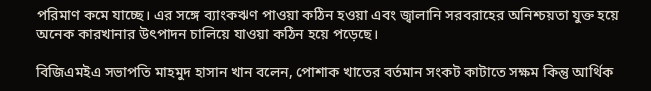পরিমাণ কমে যাচ্ছে। এর সঙ্গে ব্যাংকঋণ পাওয়া কঠিন হওয়া এবং জ্বালানি সরবরাহের অনিশ্চয়তা যুক্ত হয়ে অনেক কারখানার উৎপাদন চালিয়ে যাওয়া কঠিন হয়ে পড়েছে।

বিজিএমইএ সভাপতি মাহমুদ হাসান খান বলেন, পোশাক খাতের বর্তমান সংকট কাটাতে সক্ষম কিন্তু আর্থিক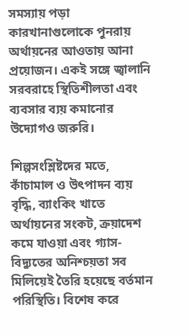সমস্যায় পড়া কারখানাগুলোকে পুনরায় অর্থায়নের আওতায় আনা প্রয়োজন। একই সঙ্গে জ্বালানি সরবরাহে স্থিতিশীলতা এবং ব্যবসার ব্যয় কমানোর উদ্যোগও জরুরি।

শিল্পসংশ্লিষ্টদের মতে, কাঁচামাল ও উৎপাদন ব্যয় বৃদ্ধি, ব্যাংকিং খাতে অর্থায়নের সংকট, ক্রয়াদেশ কমে যাওয়া এবং গ্যাস-বিদ্যুতের অনিশ্চয়তা সব মিলিয়েই তৈরি হয়েছে বর্তমান পরিস্থিতি। বিশেষ করে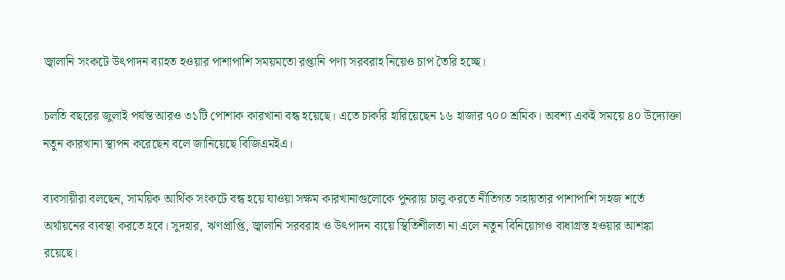জ্বালানি সংকটে উৎপাদন ব্যাহত হওয়ার পাশাপাশি সময়মতো রপ্তানি পণ্য সরবরাহ নিয়েও চাপ তৈরি হচ্ছে।

চলতি বছরের জুলাই পর্যন্ত আরও ৩১টি পোশাক কারখানা বন্ধ হয়েছে। এতে চাকরি হারিয়েছেন ১৬ হাজার ৭০০ শ্রমিক। অবশ্য একই সময়ে ৪০ উদ্যোক্তা নতুন কারখানা স্থাপন করেছেন বলে জানিয়েছে বিজিএমইএ।

ব্যবসায়ীরা বলছেন, সাময়িক আর্থিক সংকটে বন্ধ হয়ে যাওয়া সক্ষম কারখানাগুলোকে পুনরায় চালু করতে নীতিগত সহায়তার পাশাপাশি সহজ শর্তে অর্থায়নের ব্যবস্থা করতে হবে। সুদহার, ঋণপ্রাপ্তি, জ্বালানি সরবরাহ ও উৎপাদন ব্যয়ে স্থিতিশীলতা না এলে নতুন বিনিয়োগও বাধাগ্রস্ত হওয়ার আশঙ্কা রয়েছে।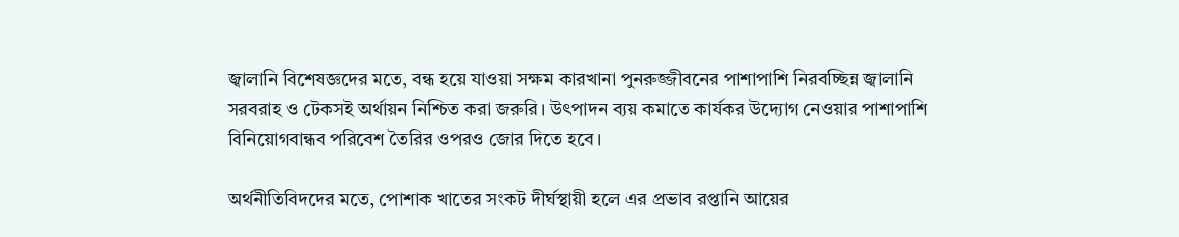জ্বালানি বিশেষজ্ঞদের মতে, বন্ধ হয়ে যাওয়া সক্ষম কারখানা পুনরুজ্জীবনের পাশাপাশি নিরবচ্ছিন্ন জ্বালানি সরবরাহ ও টেকসই অর্থায়ন নিশ্চিত করা জরুরি। উৎপাদন ব্যয় কমাতে কার্যকর উদ্যোগ নেওয়ার পাশাপাশি বিনিয়োগবান্ধব পরিবেশ তৈরির ওপরও জোর দিতে হবে।

অর্থনীতিবিদদের মতে, পোশাক খাতের সংকট দীর্ঘস্থায়ী হলে এর প্রভাব রপ্তানি আয়ের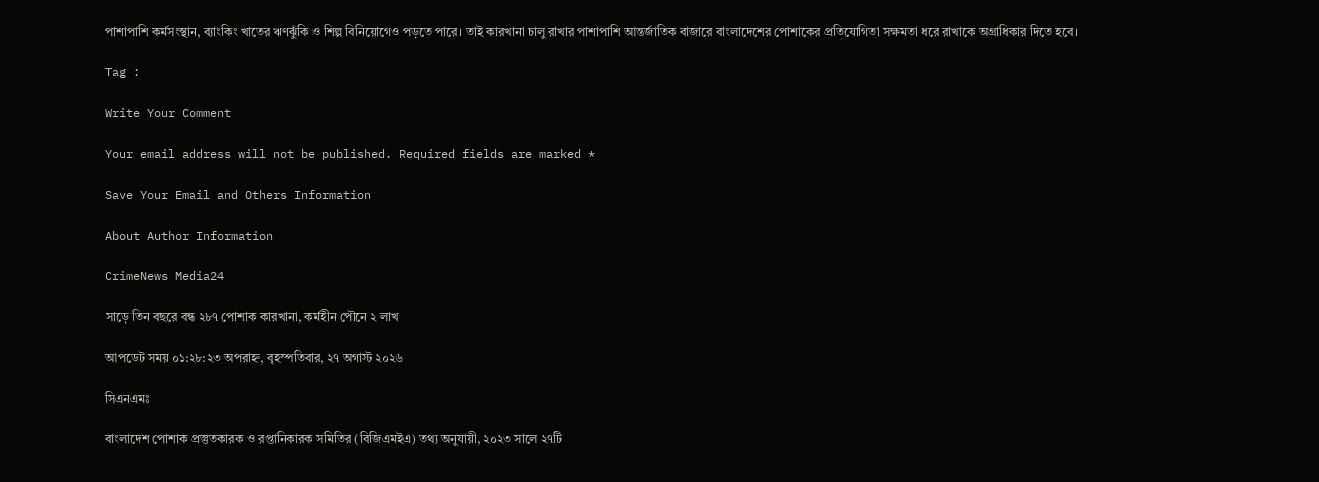পাশাপাশি কর্মসংস্থান, ব্যাংকিং খাতের ঋণঝুঁকি ও শিল্প বিনিয়োগেও পড়তে পারে। তাই কারখানা চালু রাখার পাশাপাশি আন্তর্জাতিক বাজারে বাংলাদেশের পোশাকের প্রতিযোগিতা সক্ষমতা ধরে রাখাকে অগ্রাধিকার দিতে হবে।

Tag :

Write Your Comment

Your email address will not be published. Required fields are marked *

Save Your Email and Others Information

About Author Information

CrimeNews Media24

সাড়ে তিন বছরে বন্ধ ২৮৭ পোশাক কারখানা, কর্মহীন পৌনে ২ লাখ

আপডেট সময় ০১:২৮:২৩ অপরাহ্ন, বৃহস্পতিবার, ২৭ অগাস্ট ২০২৬

সিএনএমঃ

বাংলাদেশ পোশাক প্রস্তুতকারক ও রপ্তানিকারক সমিতির (বিজিএমইএ) তথ্য অনুযায়ী, ২০২৩ সালে ২৭টি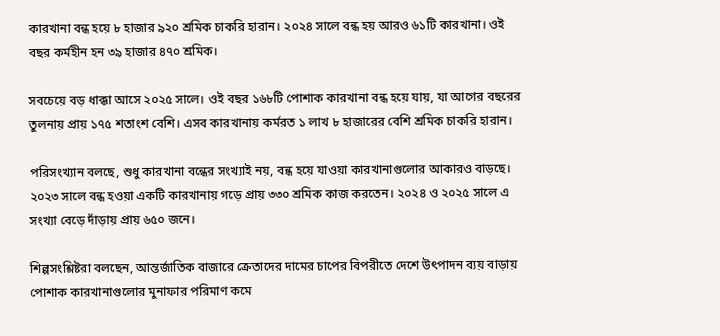কারখানা বন্ধ হয়ে ৮ হাজার ৯২০ শ্রমিক চাকরি হারান। ২০২৪ সালে বন্ধ হয় আরও ৬১টি কারখানা। ওই বছর কর্মহীন হন ৩৯ হাজার ৪৭০ শ্রমিক।

সবচেয়ে বড় ধাক্কা আসে ২০২৫ সালে। ওই বছর ১৬৮টি পোশাক কারখানা বন্ধ হয়ে যায়, যা আগের বছরের তুলনায় প্রায় ১৭৫ শতাংশ বেশি। এসব কারখানায় কর্মরত ১ লাখ ৮ হাজারের বেশি শ্রমিক চাকরি হারান।

পরিসংখ্যান বলছে, শুধু কারখানা বন্ধের সংখ্যাই নয়, বন্ধ হয়ে যাওয়া কারখানাগুলোর আকারও বাড়ছে। ২০২৩ সালে বন্ধ হওয়া একটি কারখানায় গড়ে প্রায় ৩৩০ শ্রমিক কাজ করতেন। ২০২৪ ও ২০২৫ সালে এ সংখ্যা বেড়ে দাঁড়ায় প্রায় ৬৫০ জনে।

শিল্পসংশ্লিষ্টরা বলছেন, আন্তর্জাতিক বাজারে ক্রেতাদের দামের চাপের বিপরীতে দেশে উৎপাদন ব্যয় বাড়ায় পোশাক কারখানাগুলোর মুনাফার পরিমাণ কমে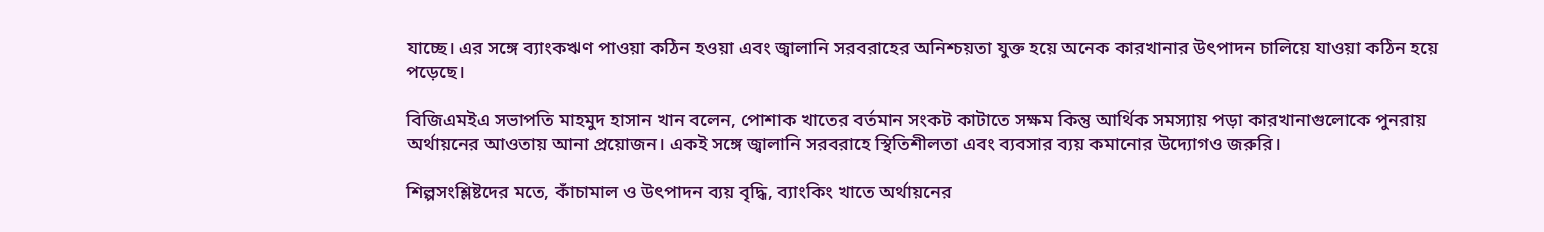যাচ্ছে। এর সঙ্গে ব্যাংকঋণ পাওয়া কঠিন হওয়া এবং জ্বালানি সরবরাহের অনিশ্চয়তা যুক্ত হয়ে অনেক কারখানার উৎপাদন চালিয়ে যাওয়া কঠিন হয়ে পড়েছে।

বিজিএমইএ সভাপতি মাহমুদ হাসান খান বলেন, পোশাক খাতের বর্তমান সংকট কাটাতে সক্ষম কিন্তু আর্থিক সমস্যায় পড়া কারখানাগুলোকে পুনরায় অর্থায়নের আওতায় আনা প্রয়োজন। একই সঙ্গে জ্বালানি সরবরাহে স্থিতিশীলতা এবং ব্যবসার ব্যয় কমানোর উদ্যোগও জরুরি।

শিল্পসংশ্লিষ্টদের মতে, কাঁচামাল ও উৎপাদন ব্যয় বৃদ্ধি, ব্যাংকিং খাতে অর্থায়নের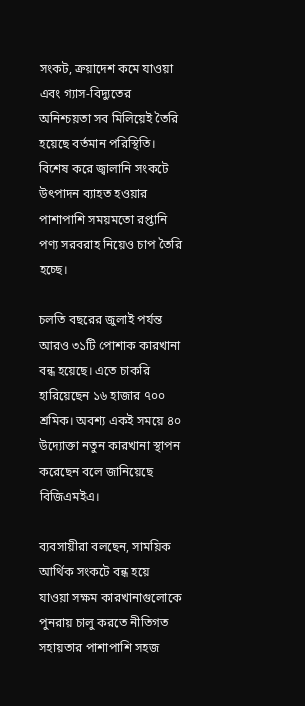সংকট, ক্রয়াদেশ কমে যাওয়া এবং গ্যাস-বিদ্যুতের অনিশ্চয়তা সব মিলিয়েই তৈরি হয়েছে বর্তমান পরিস্থিতি। বিশেষ করে জ্বালানি সংকটে উৎপাদন ব্যাহত হওয়ার পাশাপাশি সময়মতো রপ্তানি পণ্য সরবরাহ নিয়েও চাপ তৈরি হচ্ছে।

চলতি বছরের জুলাই পর্যন্ত আরও ৩১টি পোশাক কারখানা বন্ধ হয়েছে। এতে চাকরি হারিয়েছেন ১৬ হাজার ৭০০ শ্রমিক। অবশ্য একই সময়ে ৪০ উদ্যোক্তা নতুন কারখানা স্থাপন করেছেন বলে জানিয়েছে বিজিএমইএ।

ব্যবসায়ীরা বলছেন, সাময়িক আর্থিক সংকটে বন্ধ হয়ে যাওয়া সক্ষম কারখানাগুলোকে পুনরায় চালু করতে নীতিগত সহায়তার পাশাপাশি সহজ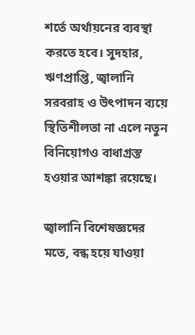শর্তে অর্থায়নের ব্যবস্থা করতে হবে। সুদহার, ঋণপ্রাপ্তি, জ্বালানি সরবরাহ ও উৎপাদন ব্যয়ে স্থিতিশীলতা না এলে নতুন বিনিয়োগও বাধাগ্রস্ত হওয়ার আশঙ্কা রয়েছে।

জ্বালানি বিশেষজ্ঞদের মতে, বন্ধ হয়ে যাওয়া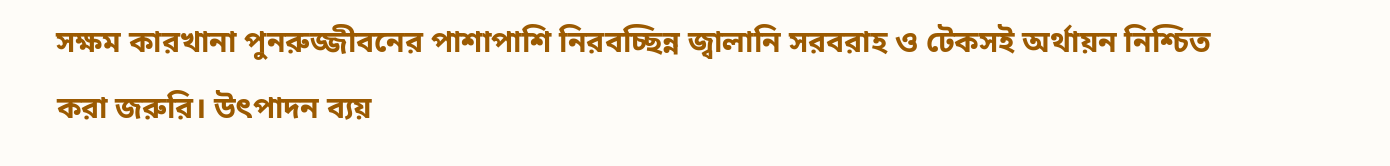সক্ষম কারখানা পুনরুজ্জীবনের পাশাপাশি নিরবচ্ছিন্ন জ্বালানি সরবরাহ ও টেকসই অর্থায়ন নিশ্চিত করা জরুরি। উৎপাদন ব্যয়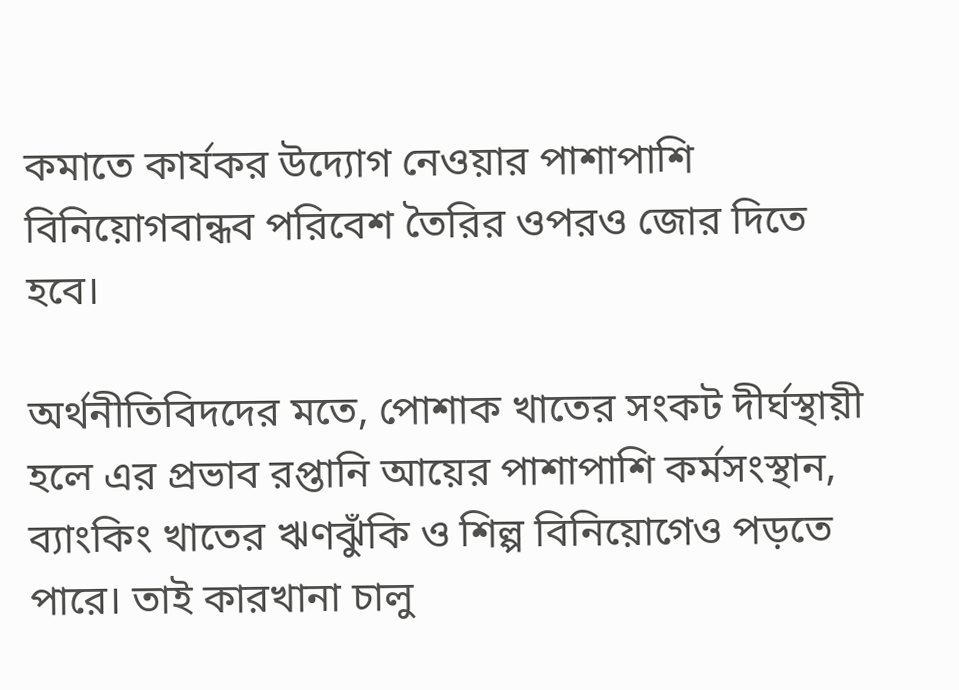কমাতে কার্যকর উদ্যোগ নেওয়ার পাশাপাশি বিনিয়োগবান্ধব পরিবেশ তৈরির ওপরও জোর দিতে হবে।

অর্থনীতিবিদদের মতে, পোশাক খাতের সংকট দীর্ঘস্থায়ী হলে এর প্রভাব রপ্তানি আয়ের পাশাপাশি কর্মসংস্থান, ব্যাংকিং খাতের ঋণঝুঁকি ও শিল্প বিনিয়োগেও পড়তে পারে। তাই কারখানা চালু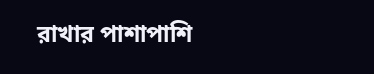রাখার পাশাপাশি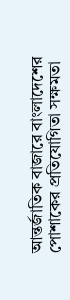আন্তর্জাতিক বাজারে বাংলাদেশের পোশাকের প্রতিযোগিতা সক্ষমতা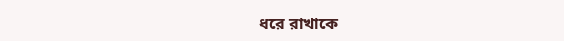ধরে রাখাকে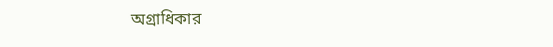অগ্রাধিকার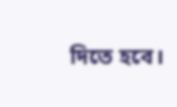দিতে হবে।